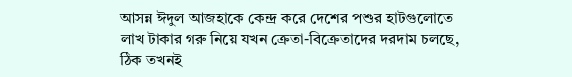আসন্ন ঈদুল আজহাকে কেন্দ্র করে দেশের পশুর হাটগুলোতে লাখ টাকার গরু নিয়ে যখন ক্রেতা-বিক্রেতাদের দরদাম চলছে, ঠিক তখনই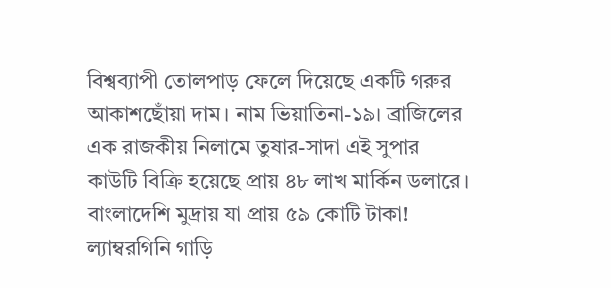বিশ্বব্যাপী তোলপাড় ফেলে দিয়েছে একটি গরুর আকাশছোঁয়া দাম। নাম ভিয়াতিনা-১৯। ব্রাজিলের এক রাজকীয় নিলামে তুষার-সাদা এই সুপার কাউটি বিক্রি হয়েছে প্রায় ৪৮ লাখ মার্কিন ডলারে। বাংলাদেশি মুদ্রায় যা প্রায় ৫৯ কোটি টাকা!
ল্যাম্বরগিনি গাড়ি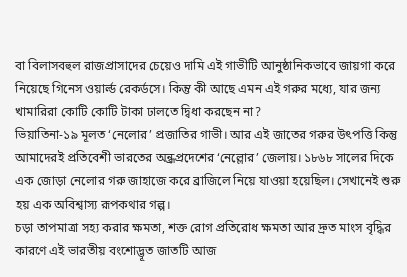বা বিলাসবহুল রাজপ্রাসাদের চেয়েও দামি এই গাভীটি আনুষ্ঠানিকভাবে জায়গা করে নিয়েছে গিনেস ওয়ার্ল্ড রেকর্ডসে। কিন্তু কী আছে এমন এই গরুর মধ্যে, যার জন্য খামারিরা কোটি কোটি টাকা ঢালতে দ্বিধা করছেন না?
ভিয়াতিনা-১৯ মূলত ‘নেলোর’ প্রজাতির গাভী। আর এই জাতের গরুর উৎপত্তি কিন্তু আমাদেরই প্রতিবেশী ভারতের অন্ধ্রপ্রদেশের ‘নেল্লোর’ জেলায়। ১৮৬৮ সালের দিকে এক জোড়া নেলোর গরু জাহাজে করে ব্রাজিলে নিয়ে যাওয়া হয়েছিল। সেখানেই শুরু হয় এক অবিশ্বাস্য রূপকথার গল্প।
চড়া তাপমাত্রা সহ্য করার ক্ষমতা, শক্ত রোগ প্রতিরোধ ক্ষমতা আর দ্রুত মাংস বৃদ্ধির কারণে এই ভারতীয় বংশোদ্ভূত জাতটি আজ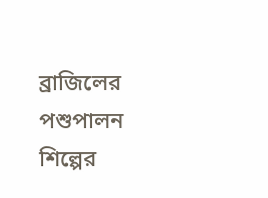ব্রাজিলের পশুপালন শিল্পের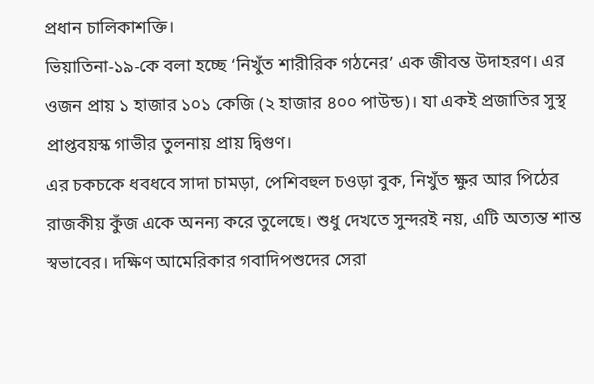প্রধান চালিকাশক্তি।
ভিয়াতিনা-১৯-কে বলা হচ্ছে ‘নিখুঁত শারীরিক গঠনের’ এক জীবন্ত উদাহরণ। এর ওজন প্রায় ১ হাজার ১০১ কেজি (২ হাজার ৪০০ পাউন্ড)। যা একই প্রজাতির সুস্থ প্রাপ্তবয়স্ক গাভীর তুলনায় প্রায় দ্বিগুণ।
এর চকচকে ধবধবে সাদা চামড়া, পেশিবহুল চওড়া বুক, নিখুঁত ক্ষুর আর পিঠের রাজকীয় কুঁজ একে অনন্য করে তুলেছে। শুধু দেখতে সুন্দরই নয়, এটি অত্যন্ত শান্ত স্বভাবের। দক্ষিণ আমেরিকার গবাদিপশুদের সেরা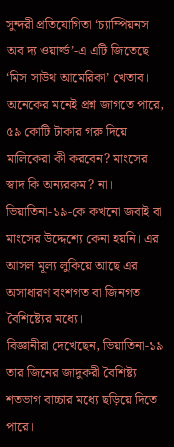সুন্দরী প্রতিযোগিতা ‘চ্যাম্পিয়নস অব দ্য ওয়ার্ল্ড’-এ এটি জিতেছে ‘মিস সাউথ আমেরিকা’ খেতাব।
অনেকের মনেই প্রশ্ন জাগতে পারে, ৫৯ কোটি টাকার গরু দিয়ে মালিকেরা কী করবেন? মাংসের স্বাদ কি অন্যরকম? না। ভিয়াতিনা-১৯-কে কখনো জবাই বা মাংসের উদ্দেশ্যে কেনা হয়নি। এর আসল মূল্য লুকিয়ে আছে এর অসাধারণ বংশগত বা জিনগত বৈশিষ্ট্যের মধ্যে।
বিজ্ঞানীরা দেখেছেন, ভিয়াতিনা-১৯ তার জিনের জাদুকরী বৈশিষ্ট্য শতভাগ বাচ্চার মধ্যে ছড়িয়ে দিতে পারে।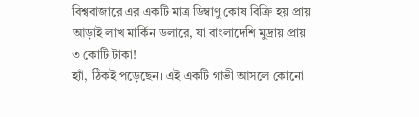বিশ্ববাজারে এর একটি মাত্র ডিম্বাণু কোষ বিক্রি হয় প্রায় আড়াই লাখ মার্কিন ডলারে, যা বাংলাদেশি মুদ্রায় প্রায় ৩ কোটি টাকা!
হ্যাঁ, ঠিকই পড়েছেন। এই একটি গাভী আসলে কোনো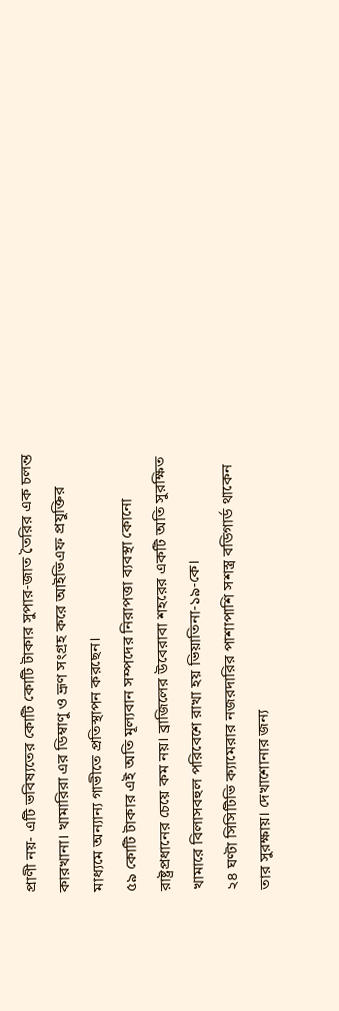প্রাণী নয়- এটি ভবিষ্যতের কোটি কোটি টাকার সুপার-জাত তৈরির এক চলন্ত কারখানা। খামারিরা এর ডিম্বাণু ও ভ্রূণ সংগ্রহ করে আইভিএফ প্রযুক্তির মাধ্যমে অন্যান্য গাভীতে প্রতিস্থাপন করছেন।
৫৯ কোটি টাকার এই অতি মূল্যবান সম্পদের নিরাপত্তা ব্যবস্থা কোনো রাষ্ট্রপ্রধানের চেয়ে কম নয়। ব্রাজিলের উবেরাবা শহরের একটি অতি সুরক্ষিত খামারে বিলাসবহুল পরিবেশে রাখা হয় ভিয়াতিনা-১৯-কে।
২৪ ঘণ্টা সিসিটিভি ক্যামেরার নজরদারির পাশাপাশি সশস্ত্র বডিগার্ড থাকেন তার সুরক্ষায়। দেখাশোনার জন্য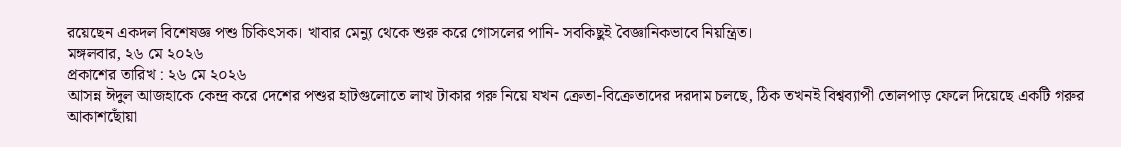রয়েছেন একদল বিশেষজ্ঞ পশু চিকিৎসক। খাবার মেন্যু থেকে শুরু করে গোসলের পানি- সবকিছুই বৈজ্ঞানিকভাবে নিয়ন্ত্রিত।
মঙ্গলবার, ২৬ মে ২০২৬
প্রকাশের তারিখ : ২৬ মে ২০২৬
আসন্ন ঈদুল আজহাকে কেন্দ্র করে দেশের পশুর হাটগুলোতে লাখ টাকার গরু নিয়ে যখন ক্রেতা-বিক্রেতাদের দরদাম চলছে, ঠিক তখনই বিশ্বব্যাপী তোলপাড় ফেলে দিয়েছে একটি গরুর আকাশছোঁয়া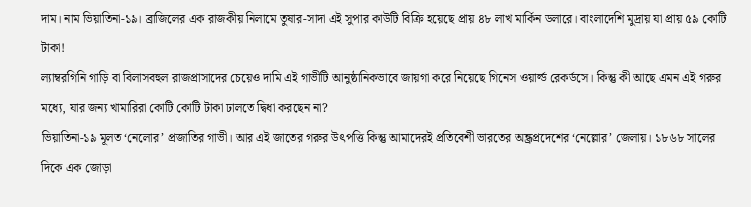দাম। নাম ভিয়াতিনা-১৯। ব্রাজিলের এক রাজকীয় নিলামে তুষার-সাদা এই সুপার কাউটি বিক্রি হয়েছে প্রায় ৪৮ লাখ মার্কিন ডলারে। বাংলাদেশি মুদ্রায় যা প্রায় ৫৯ কোটি টাকা!
ল্যাম্বরগিনি গাড়ি বা বিলাসবহুল রাজপ্রাসাদের চেয়েও দামি এই গাভীটি আনুষ্ঠানিকভাবে জায়গা করে নিয়েছে গিনেস ওয়ার্ল্ড রেকর্ডসে। কিন্তু কী আছে এমন এই গরুর মধ্যে, যার জন্য খামারিরা কোটি কোটি টাকা ঢালতে দ্বিধা করছেন না?
ভিয়াতিনা-১৯ মূলত ‘নেলোর’ প্রজাতির গাভী। আর এই জাতের গরুর উৎপত্তি কিন্তু আমাদেরই প্রতিবেশী ভারতের অন্ধ্রপ্রদেশের ‘নেল্লোর’ জেলায়। ১৮৬৮ সালের দিকে এক জোড়া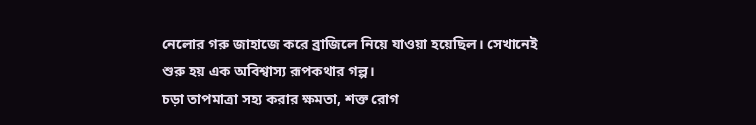নেলোর গরু জাহাজে করে ব্রাজিলে নিয়ে যাওয়া হয়েছিল। সেখানেই শুরু হয় এক অবিশ্বাস্য রূপকথার গল্প।
চড়া তাপমাত্রা সহ্য করার ক্ষমতা, শক্ত রোগ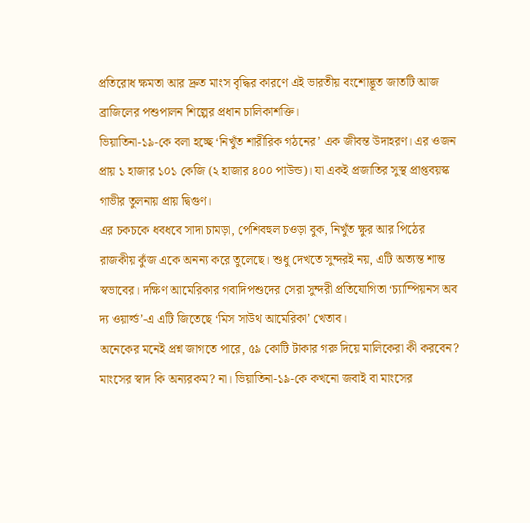প্রতিরোধ ক্ষমতা আর দ্রুত মাংস বৃদ্ধির কারণে এই ভারতীয় বংশোদ্ভূত জাতটি আজ ব্রাজিলের পশুপালন শিল্পের প্রধান চালিকাশক্তি।
ভিয়াতিনা-১৯-কে বলা হচ্ছে ‘নিখুঁত শারীরিক গঠনের’ এক জীবন্ত উদাহরণ। এর ওজন প্রায় ১ হাজার ১০১ কেজি (২ হাজার ৪০০ পাউন্ড)। যা একই প্রজাতির সুস্থ প্রাপ্তবয়স্ক গাভীর তুলনায় প্রায় দ্বিগুণ।
এর চকচকে ধবধবে সাদা চামড়া, পেশিবহুল চওড়া বুক, নিখুঁত ক্ষুর আর পিঠের রাজকীয় কুঁজ একে অনন্য করে তুলেছে। শুধু দেখতে সুন্দরই নয়, এটি অত্যন্ত শান্ত স্বভাবের। দক্ষিণ আমেরিকার গবাদিপশুদের সেরা সুন্দরী প্রতিযোগিতা ‘চ্যাম্পিয়নস অব দ্য ওয়ার্ল্ড’-এ এটি জিতেছে ‘মিস সাউথ আমেরিকা’ খেতাব।
অনেকের মনেই প্রশ্ন জাগতে পারে, ৫৯ কোটি টাকার গরু দিয়ে মালিকেরা কী করবেন? মাংসের স্বাদ কি অন্যরকম? না। ভিয়াতিনা-১৯-কে কখনো জবাই বা মাংসের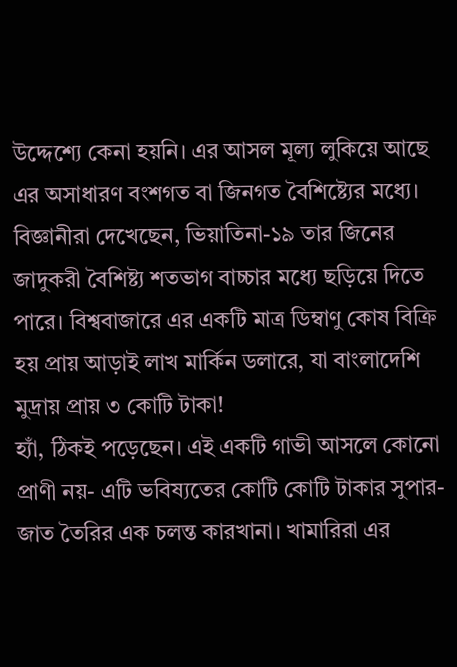উদ্দেশ্যে কেনা হয়নি। এর আসল মূল্য লুকিয়ে আছে এর অসাধারণ বংশগত বা জিনগত বৈশিষ্ট্যের মধ্যে।
বিজ্ঞানীরা দেখেছেন, ভিয়াতিনা-১৯ তার জিনের জাদুকরী বৈশিষ্ট্য শতভাগ বাচ্চার মধ্যে ছড়িয়ে দিতে পারে। বিশ্ববাজারে এর একটি মাত্র ডিম্বাণু কোষ বিক্রি হয় প্রায় আড়াই লাখ মার্কিন ডলারে, যা বাংলাদেশি মুদ্রায় প্রায় ৩ কোটি টাকা!
হ্যাঁ, ঠিকই পড়েছেন। এই একটি গাভী আসলে কোনো প্রাণী নয়- এটি ভবিষ্যতের কোটি কোটি টাকার সুপার-জাত তৈরির এক চলন্ত কারখানা। খামারিরা এর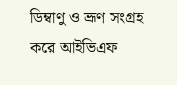ডিম্বাণু ও ভ্রূণ সংগ্রহ করে আইভিএফ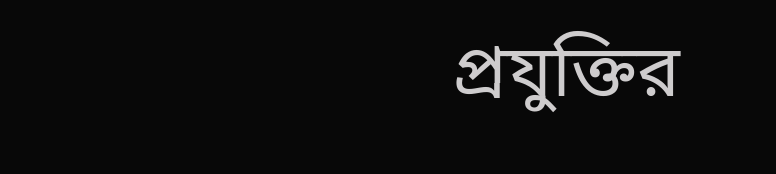প্রযুক্তির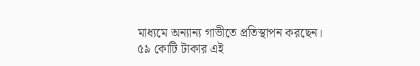মাধ্যমে অন্যান্য গাভীতে প্রতিস্থাপন করছেন।
৫৯ কোটি টাকার এই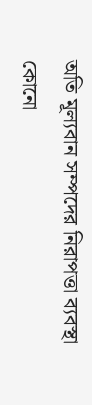অতি মূল্যবান সম্পদের নিরাপত্তা ব্যবস্থা কোনো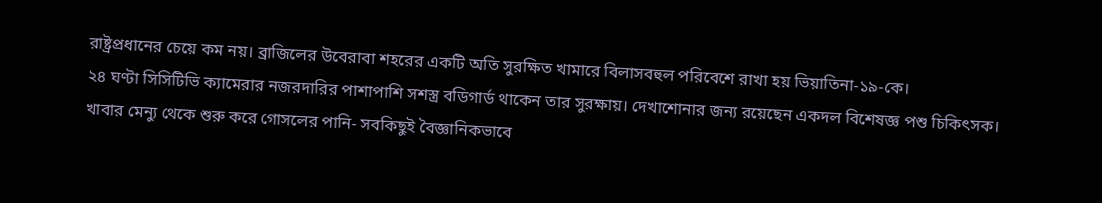রাষ্ট্রপ্রধানের চেয়ে কম নয়। ব্রাজিলের উবেরাবা শহরের একটি অতি সুরক্ষিত খামারে বিলাসবহুল পরিবেশে রাখা হয় ভিয়াতিনা-১৯-কে।
২৪ ঘণ্টা সিসিটিভি ক্যামেরার নজরদারির পাশাপাশি সশস্ত্র বডিগার্ড থাকেন তার সুরক্ষায়। দেখাশোনার জন্য রয়েছেন একদল বিশেষজ্ঞ পশু চিকিৎসক। খাবার মেন্যু থেকে শুরু করে গোসলের পানি- সবকিছুই বৈজ্ঞানিকভাবে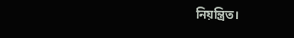নিয়ন্ত্রিত।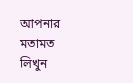আপনার মতামত লিখুন